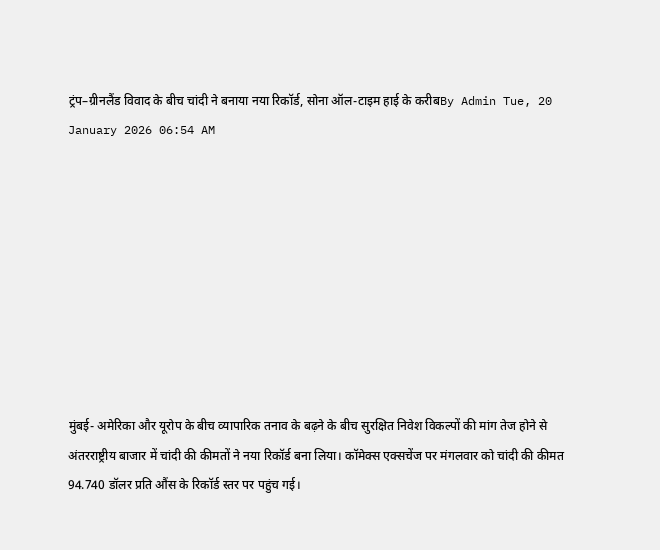ट्रंप–ग्रीनलैंड विवाद के बीच चांदी ने बनाया नया रिकॉर्ड, सोना ऑल-टाइम हाई के करीबBy Admin Tue, 20 January 2026 06:54 AM









मुंबई- अमेरिका और यूरोप के बीच व्यापारिक तनाव के बढ़ने के बीच सुरक्षित निवेश विकल्पों की मांग तेज होने से अंतरराष्ट्रीय बाजार में चांदी की कीमतों ने नया रिकॉर्ड बना लिया। कॉमेक्स एक्सचेंज पर मंगलवार को चांदी की कीमत 94.740 डॉलर प्रति औंस के रिकॉर्ड स्तर पर पहुंच गई।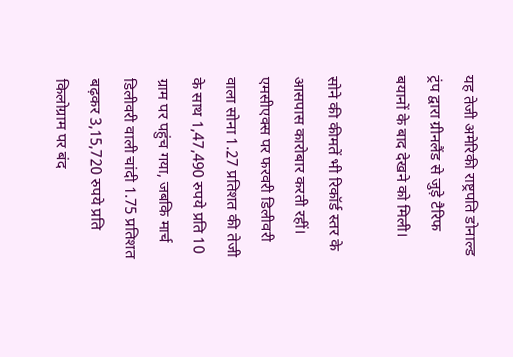यह तेजी अमेरिकी राष्ट्रपति डोनाल्ड ट्रंप द्वारा ग्रीनलैंड से जुड़े टैरिफ बयानों के बाद देखने को मिली।

सोने की कीमतें भी रिकॉर्ड स्तर के आसपास कारोबार करती रहीं। एमसीएक्स पर फरवरी डिलीवरी वाला सोना 1.27 प्रतिशत की तेजी के साथ 1,47,490 रुपये प्रति 10 ग्राम पर पहुंच गया, जबकि मार्च डिलीवरी वाली चांदी 1.75 प्रतिशत बढ़कर 3,15,720 रुपये प्रति किलोग्राम पर बंद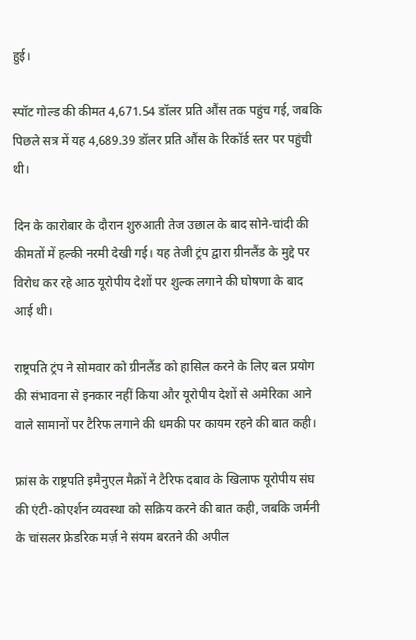हुई।

स्पॉट गोल्ड की कीमत 4,671.54 डॉलर प्रति औंस तक पहुंच गई, जबकि पिछले सत्र में यह 4,689.39 डॉलर प्रति औंस के रिकॉर्ड स्तर पर पहुंची थी।

दिन के कारोबार के दौरान शुरुआती तेज उछाल के बाद सोने-चांदी की कीमतों में हल्की नरमी देखी गई। यह तेजी ट्रंप द्वारा ग्रीनलैंड के मुद्दे पर विरोध कर रहे आठ यूरोपीय देशों पर शुल्क लगाने की घोषणा के बाद आई थी।

राष्ट्रपति ट्रंप ने सोमवार को ग्रीनलैंड को हासिल करने के लिए बल प्रयोग की संभावना से इनकार नहीं किया और यूरोपीय देशों से अमेरिका आने वाले सामानों पर टैरिफ लगाने की धमकी पर कायम रहने की बात कही।

फ्रांस के राष्ट्रपति इमैनुएल मैक्रों ने टैरिफ दबाव के खिलाफ यूरोपीय संघ की एंटी-कोएर्शन व्यवस्था को सक्रिय करने की बात कही, जबकि जर्मनी के चांसलर फ्रेडरिक मर्ज़ ने संयम बरतने की अपील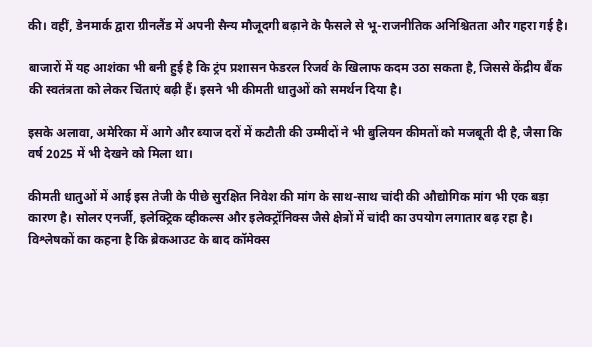की। वहीं, डेनमार्क द्वारा ग्रीनलैंड में अपनी सैन्य मौजूदगी बढ़ाने के फैसले से भू-राजनीतिक अनिश्चितता और गहरा गई है।

बाजारों में यह आशंका भी बनी हुई है कि ट्रंप प्रशासन फेडरल रिजर्व के खिलाफ कदम उठा सकता है, जिससे केंद्रीय बैंक की स्वतंत्रता को लेकर चिंताएं बढ़ी हैं। इसने भी कीमती धातुओं को समर्थन दिया है।

इसके अलावा, अमेरिका में आगे और ब्याज दरों में कटौती की उम्मीदों ने भी बुलियन कीमतों को मजबूती दी है, जैसा कि वर्ष 2025 में भी देखने को मिला था।

कीमती धातुओं में आई इस तेजी के पीछे सुरक्षित निवेश की मांग के साथ-साथ चांदी की औद्योगिक मांग भी एक बड़ा कारण है। सोलर एनर्जी, इलेक्ट्रिक व्हीकल्स और इलेक्ट्रॉनिक्स जैसे क्षेत्रों में चांदी का उपयोग लगातार बढ़ रहा है। विश्लेषकों का कहना है कि ब्रेकआउट के बाद कॉमेक्स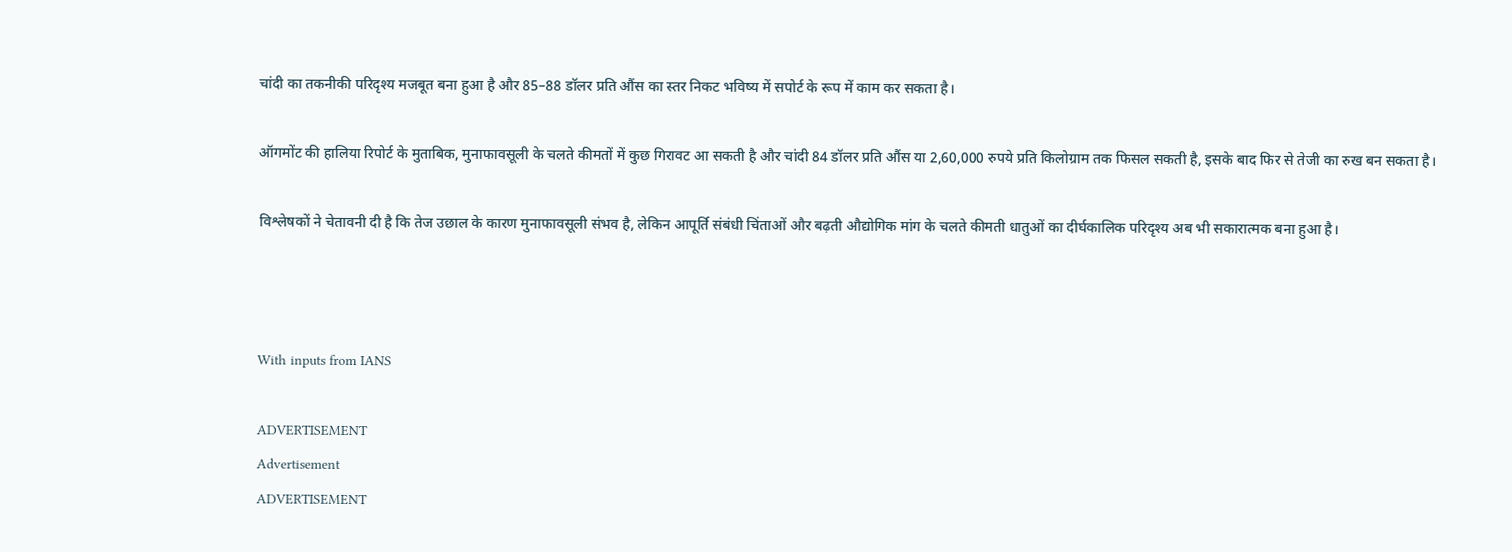चांदी का तकनीकी परिदृश्य मजबूत बना हुआ है और 85–88 डॉलर प्रति औंस का स्तर निकट भविष्य में सपोर्ट के रूप में काम कर सकता है।

ऑगमोंट की हालिया रिपोर्ट के मुताबिक, मुनाफावसूली के चलते कीमतों में कुछ गिरावट आ सकती है और चांदी 84 डॉलर प्रति औंस या 2,60,000 रुपये प्रति किलोग्राम तक फिसल सकती है, इसके बाद फिर से तेजी का रुख बन सकता है।

विश्लेषकों ने चेतावनी दी है कि तेज उछाल के कारण मुनाफावसूली संभव है, लेकिन आपूर्ति संबंधी चिंताओं और बढ़ती औद्योगिक मांग के चलते कीमती धातुओं का दीर्घकालिक परिदृश्य अब भी सकारात्मक बना हुआ है।



With inputs from IANS

ADVERTISEMENT
Advertisement
ADVERTISEMENT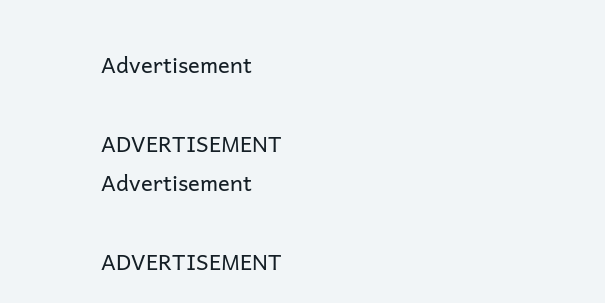Advertisement

ADVERTISEMENT
Advertisement

ADVERTISEMENT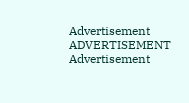Advertisement
ADVERTISEMENT
Advertisement